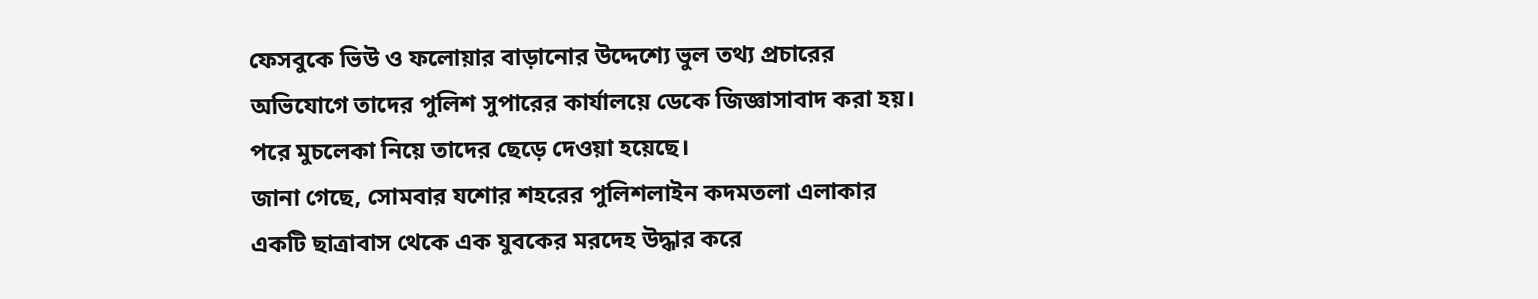ফেসবুকে ভিউ ও ফলোয়ার বাড়ানোর উদ্দেশ্যে ভুল তথ্য প্রচারের অভিযোগে তাদের পুলিশ সুপারের কার্যালয়ে ডেকে জিজ্ঞাসাবাদ করা হয়। পরে মুচলেকা নিয়ে তাদের ছেড়ে দেওয়া হয়েছে।
জানা গেছে, সোমবার যশোর শহরের পুলিশলাইন কদমতলা এলাকার একটি ছাত্রাবাস থেকে এক যুবকের মরদেহ উদ্ধার করে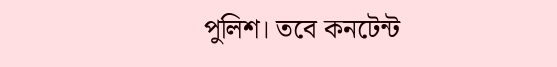পুলিশ। তবে কনটেন্ট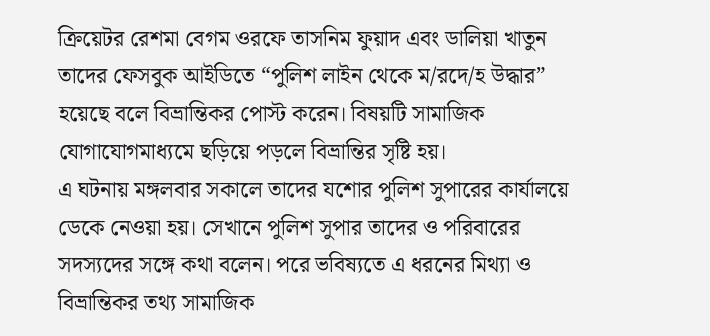ক্রিয়েটর রেশমা বেগম ওরফে তাসনিম ফুয়াদ এবং ডালিয়া খাতুন তাদের ফেসবুক আইডিতে “পুলিশ লাইন থেকে ম/রদে/হ উদ্ধার” হয়েছে বলে বিভ্রান্তিকর পোস্ট করেন। বিষয়টি সামাজিক যোগাযোগমাধ্যমে ছড়িয়ে পড়লে বিভ্রান্তির সৃষ্টি হয়।
এ ঘটনায় মঙ্গলবার সকালে তাদের যশোর পুলিশ সুপারের কার্যালয়ে ডেকে নেওয়া হয়। সেখানে পুলিশ সুপার তাদের ও পরিবারের সদস্যদের সঙ্গে কথা বলেন। পরে ভবিষ্যতে এ ধরনের মিথ্যা ও বিভ্রান্তিকর তথ্য সামাজিক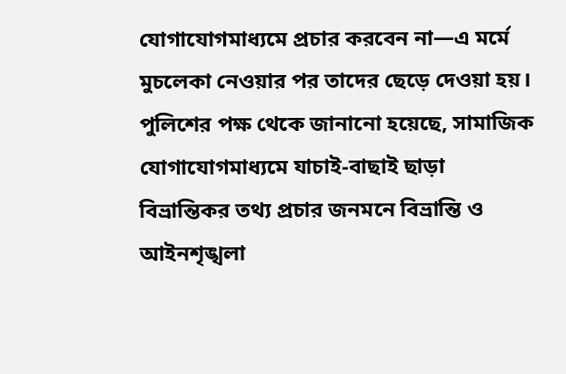যোগাযোগমাধ্যমে প্রচার করবেন না—এ মর্মে মুচলেকা নেওয়ার পর তাদের ছেড়ে দেওয়া হয়।
পুলিশের পক্ষ থেকে জানানো হয়েছে, সামাজিক যোগাযোগমাধ্যমে যাচাই-বাছাই ছাড়া বিভ্রান্তিকর তথ্য প্রচার জনমনে বিভ্রান্তি ও আইনশৃঙ্খলা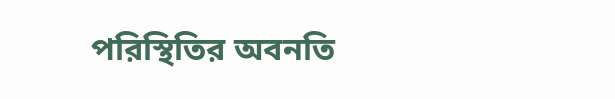পরিস্থিতির অবনতি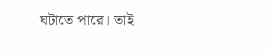ঘটাতে পারে। তাই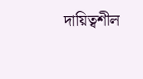দায়িত্বশীল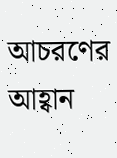আচরণের আহ্বান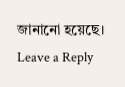জানানো হয়েছে।
Leave a Reply